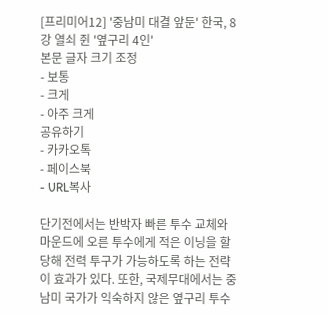[프리미어12] '중남미 대결 앞둔' 한국, 8강 열쇠 쥔 '옆구리 4인'
본문 글자 크기 조정
- 보통
- 크게
- 아주 크게
공유하기
- 카카오톡
- 페이스북
- URL복사

단기전에서는 반박자 빠른 투수 교체와 마운드에 오른 투수에게 적은 이닝을 할당해 전력 투구가 가능하도록 하는 전략이 효과가 있다. 또한, 국제무대에서는 중남미 국가가 익숙하지 않은 옆구리 투수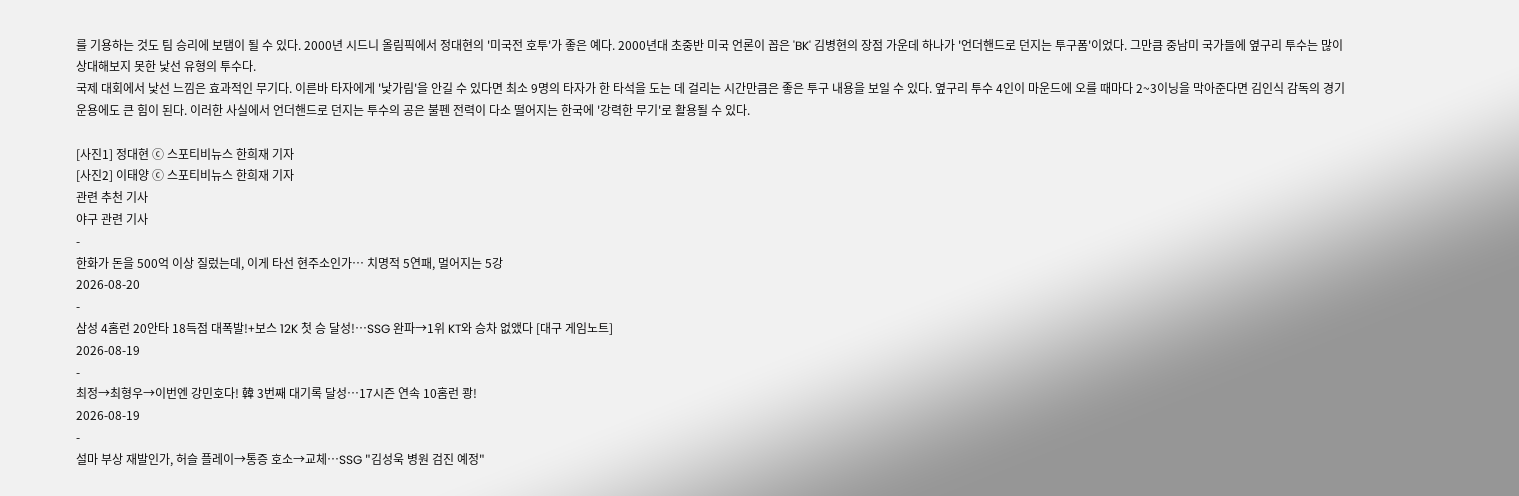를 기용하는 것도 팀 승리에 보탬이 될 수 있다. 2000년 시드니 올림픽에서 정대현의 '미국전 호투'가 좋은 예다. 2000년대 초중반 미국 언론이 꼽은 'BK' 김병현의 장점 가운데 하나가 '언더핸드로 던지는 투구폼'이었다. 그만큼 중남미 국가들에 옆구리 투수는 많이 상대해보지 못한 낯선 유형의 투수다.
국제 대회에서 낯선 느낌은 효과적인 무기다. 이른바 타자에게 '낯가림'을 안길 수 있다면 최소 9명의 타자가 한 타석을 도는 데 걸리는 시간만큼은 좋은 투구 내용을 보일 수 있다. 옆구리 투수 4인이 마운드에 오를 때마다 2~3이닝을 막아준다면 김인식 감독의 경기 운용에도 큰 힘이 된다. 이러한 사실에서 언더핸드로 던지는 투수의 공은 불펜 전력이 다소 떨어지는 한국에 '강력한 무기'로 활용될 수 있다.

[사진1] 정대현 ⓒ 스포티비뉴스 한희재 기자
[사진2] 이태양 ⓒ 스포티비뉴스 한희재 기자
관련 추천 기사
야구 관련 기사
-
한화가 돈을 500억 이상 질렀는데, 이게 타선 현주소인가… 치명적 5연패, 멀어지는 5강
2026-08-20
-
삼성 4홈런 20안타 18득점 대폭발!+보스 12K 첫 승 달성!…SSG 완파→1위 KT와 승차 없앴다 [대구 게임노트]
2026-08-19
-
최정→최형우→이번엔 강민호다! 韓 3번째 대기록 달성…17시즌 연속 10홈런 쾅!
2026-08-19
-
설마 부상 재발인가, 허슬 플레이→통증 호소→교체…SSG "김성욱 병원 검진 예정"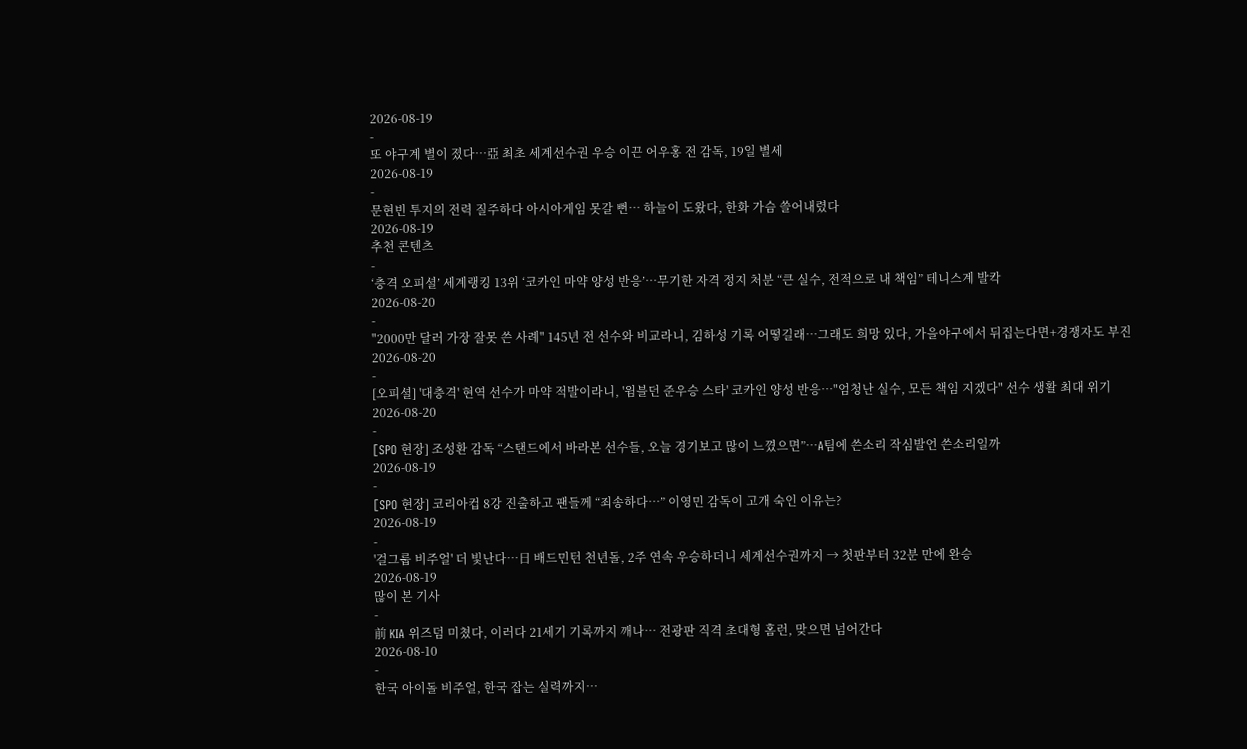2026-08-19
-
또 야구계 별이 졌다…亞 최초 세계선수권 우승 이끈 어우홍 전 감독, 19일 별세
2026-08-19
-
문현빈 투지의 전력 질주하다 아시아게임 못갈 뻔… 하늘이 도왔다, 한화 가슴 쓸어내렸다
2026-08-19
추천 콘텐츠
-
‘충격 오피셜’ 세계랭킹 13위 ‘코카인 마약 양성 반응’…무기한 자격 정지 처분 “큰 실수, 전적으로 내 책임” 테니스계 발칵
2026-08-20
-
"2000만 달러 가장 잘못 쓴 사례" 145년 전 선수와 비교라니, 김하성 기록 어떻길래…그래도 희망 있다, 가을야구에서 뒤집는다면+경쟁자도 부진
2026-08-20
-
[오피셜] '대충격' 현역 선수가 마약 적발이라니, '윔블던 준우승 스타' 코카인 양성 반응…"엄청난 실수, 모든 책임 지겠다" 선수 생활 최대 위기
2026-08-20
-
[SPO 현장] 조성환 감독 “스탠드에서 바라본 선수들, 오늘 경기보고 많이 느꼈으면”…A팀에 쓴소리 작심발언 쓴소리일까
2026-08-19
-
[SPO 현장] 코리아컵 8강 진출하고 팬들께 “죄송하다…” 이영민 감독이 고개 숙인 이유는?
2026-08-19
-
'걸그룹 비주얼' 더 빛난다…日 배드민턴 천년돌, 2주 연속 우승하더니 세계선수권까지 → 첫판부터 32분 만에 완승
2026-08-19
많이 본 기사
-
前 KIA 위즈덤 미쳤다, 이러다 21세기 기록까지 깨나… 전광판 직격 초대형 홈런, 맞으면 넘어간다
2026-08-10
-
한국 아이돌 비주얼, 한국 잡는 실력까지…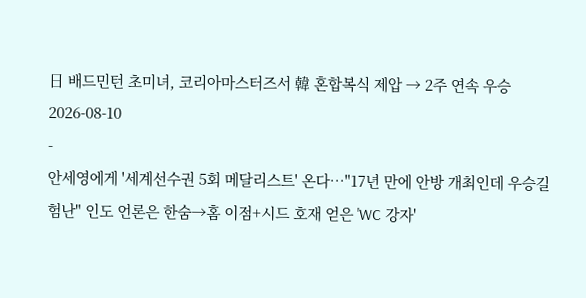日 배드민턴 초미녀, 코리아마스터즈서 韓 혼합복식 제압 → 2주 연속 우승
2026-08-10
-
안세영에게 '세계선수권 5회 메달리스트' 온다…"17년 만에 안방 개최인데 우승길 험난" 인도 언론은 한숨→홈 이점+시드 호재 얻은 'WC 강자'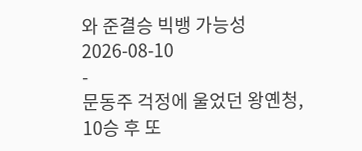와 준결승 빅뱅 가능성
2026-08-10
-
문동주 걱정에 울었던 왕옌청, 10승 후 또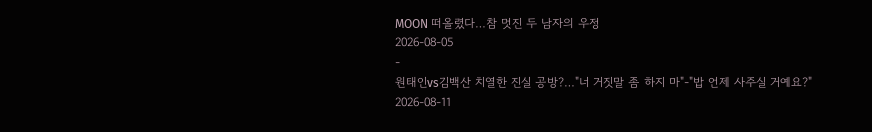MOON 떠올렸다…참 멋진 두 남자의 우정
2026-08-05
-
원태인vs김백산 치열한 진실 공방?…"너 거짓말 좀 하지 마"-"밥 언제 사주실 거예요?"
2026-08-11